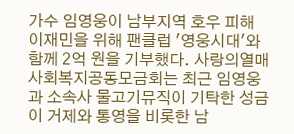가수 임영웅이 남부지역 호우 피해 이재민을 위해 팬클럽 '영웅시대'와 함께 2억 원을 기부했다. 사랑의열매 사회복지공동모금회는 최근 임영웅과 소속사 물고기뮤직이 기탁한 성금이 거제와 통영을 비롯한 남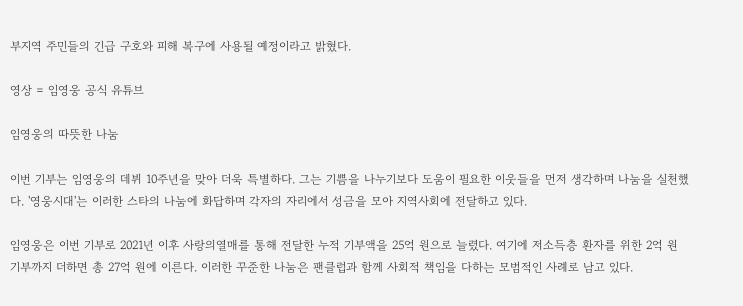부지역 주민들의 긴급 구호와 피해 복구에 사용될 예정이라고 밝혔다.

영상 = 임영웅 공식 유튜브

임영웅의 따뜻한 나눔

이번 기부는 임영웅의 데뷔 10주년을 맞아 더욱 특별하다. 그는 기쁨을 나누기보다 도움이 필요한 이웃들을 먼저 생각하며 나눔을 실천했다. '영웅시대'는 이러한 스타의 나눔에 화답하며 각자의 자리에서 성금을 모아 지역사회에 전달하고 있다.

임영웅은 이번 기부로 2021년 이후 사랑의열매를 통해 전달한 누적 기부액을 25억 원으로 늘렸다. 여기에 저소득층 환자를 위한 2억 원 기부까지 더하면 총 27억 원에 이른다. 이러한 꾸준한 나눔은 팬클럽과 함께 사회적 책임을 다하는 모범적인 사례로 남고 있다.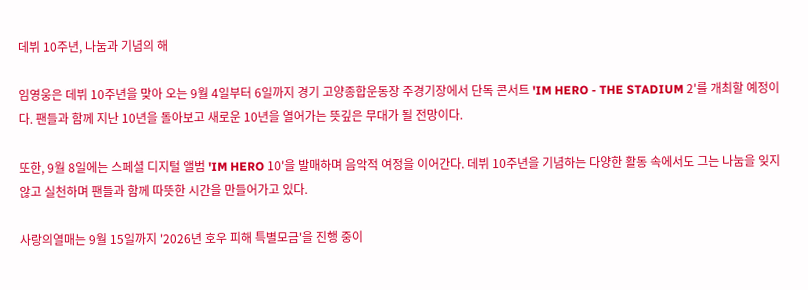데뷔 10주년, 나눔과 기념의 해

임영웅은 데뷔 10주년을 맞아 오는 9월 4일부터 6일까지 경기 고양종합운동장 주경기장에서 단독 콘서트 'IM HERO - THE STADIUM 2'를 개최할 예정이다. 팬들과 함께 지난 10년을 돌아보고 새로운 10년을 열어가는 뜻깊은 무대가 될 전망이다.

또한, 9월 8일에는 스페셜 디지털 앨범 'IM HERO 10'을 발매하며 음악적 여정을 이어간다. 데뷔 10주년을 기념하는 다양한 활동 속에서도 그는 나눔을 잊지 않고 실천하며 팬들과 함께 따뜻한 시간을 만들어가고 있다.

사랑의열매는 9월 15일까지 '2026년 호우 피해 특별모금'을 진행 중이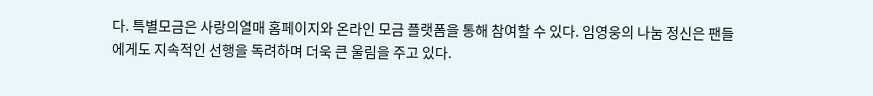다. 특별모금은 사랑의열매 홈페이지와 온라인 모금 플랫폼을 통해 참여할 수 있다. 임영웅의 나눔 정신은 팬들에게도 지속적인 선행을 독려하며 더욱 큰 울림을 주고 있다.